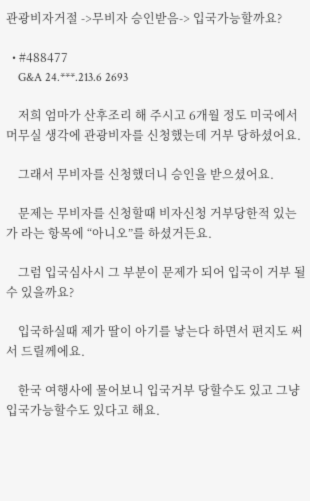관광비자거절 ->무비자 승인받음-> 입국가능할까요?

  • #488477
    G&A 24.***.213.6 2693

    저희 엄마가 산후조리 해 주시고 6개월 정도 미국에서 머무실 생각에 관광비자를 신청했는데 거부 당하셨어요.

    그래서 무비자를 신청했더니 승인을 받으셨어요.

    문제는 무비자를 신청할때 비자신청 거부당한적 있는가 라는 항목에 “아니오”를 하셨거든요.

    그럼 입국심사시 그 부분이 문제가 되어 입국이 거부 될수 있을까요?

    입국하실때 제가 딸이 아기를 낳는다 하면서 편지도 써서 드릴께에요.

    한국 여행사에 물어보니 입국거부 당할수도 있고 그냥 입국가능할수도 있다고 해요.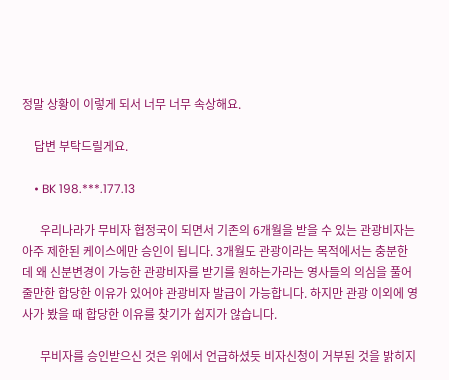정말 상황이 이렇게 되서 너무 너무 속상해요.

    답변 부탁드릴게요.

    • BK 198.***.177.13

      우리나라가 무비자 협정국이 되면서 기존의 6개월을 받을 수 있는 관광비자는 아주 제한된 케이스에만 승인이 됩니다. 3개월도 관광이라는 목적에서는 충분한데 왜 신분변경이 가능한 관광비자를 받기를 원하는가라는 영사들의 의심을 풀어줄만한 합당한 이유가 있어야 관광비자 발급이 가능합니다. 하지만 관광 이외에 영사가 봤을 때 합당한 이유를 찾기가 쉽지가 않습니다.

      무비자를 승인받으신 것은 위에서 언급하셨듯 비자신청이 거부된 것을 밝히지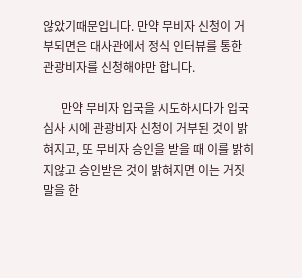않았기때문입니다. 만약 무비자 신청이 거부되면은 대사관에서 정식 인터뷰를 통한 관광비자를 신청해야만 합니다.

      만약 무비자 입국을 시도하시다가 입국심사 시에 관광비자 신청이 거부된 것이 밝혀지고, 또 무비자 승인을 받을 때 이를 밝히지않고 승인받은 것이 밝혀지면 이는 거짓말을 한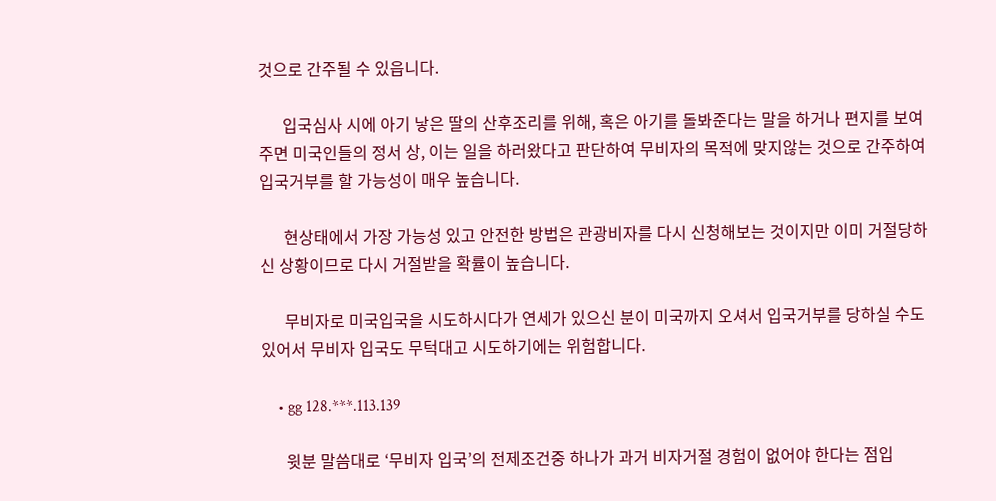것으로 간주될 수 있읍니다.

      입국심사 시에 아기 낳은 딸의 산후조리를 위해, 혹은 아기를 돌봐준다는 말을 하거나 편지를 보여주면 미국인들의 정서 상, 이는 일을 하러왔다고 판단하여 무비자의 목적에 맞지않는 것으로 간주하여 입국거부를 할 가능성이 매우 높습니다.

      현상태에서 가장 가능성 있고 안전한 방법은 관광비자를 다시 신청해보는 것이지만 이미 거절당하신 상황이므로 다시 거절받을 확률이 높습니다.

      무비자로 미국입국을 시도하시다가 연세가 있으신 분이 미국까지 오셔서 입국거부를 당하실 수도 있어서 무비자 입국도 무턱대고 시도하기에는 위험합니다.

    • gg 128.***.113.139

      윗분 말씀대로 ‘무비자 입국’의 전제조건중 하나가 과거 비자거절 경험이 없어야 한다는 점입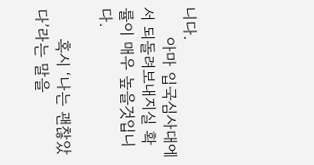니다.
      아마 입국심사대에서 되돌려보내지실 확률이 매우 높을것입니다.

      혹시 ‘나는 괜찮았다’라는 말을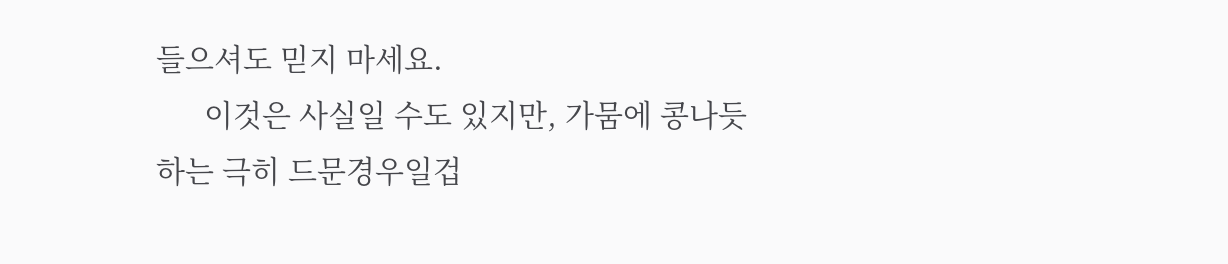들으셔도 믿지 마세요.
      이것은 사실일 수도 있지만, 가뭄에 콩나듯 하는 극히 드문경우일겁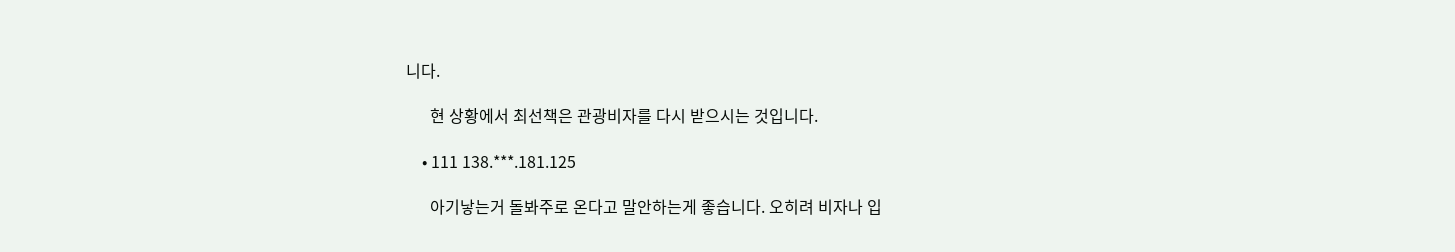니다.

      현 상황에서 최선책은 관광비자를 다시 받으시는 것입니다.

    • 111 138.***.181.125

      아기낳는거 돌봐주로 온다고 말안하는게 좋습니다. 오히려 비자나 입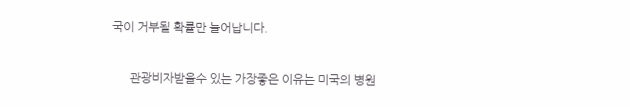국이 거부될 확률만 늘어납니다.

      관광비자받을수 있는 가장좋은 이유는 미국의 병원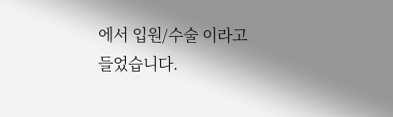에서 입원/수술 이라고 들었습니다.